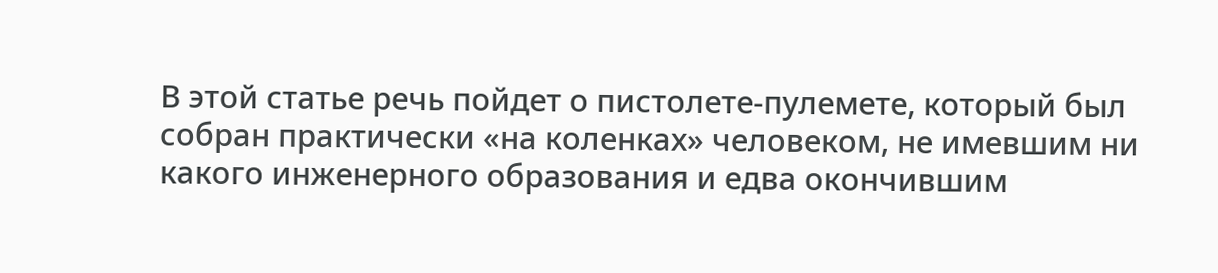В этой статье речь пойдет о пистолете-пулемете, который был собран практически «на коленках» человеком, не имевшим ни какого инженерного образования и едва окончившим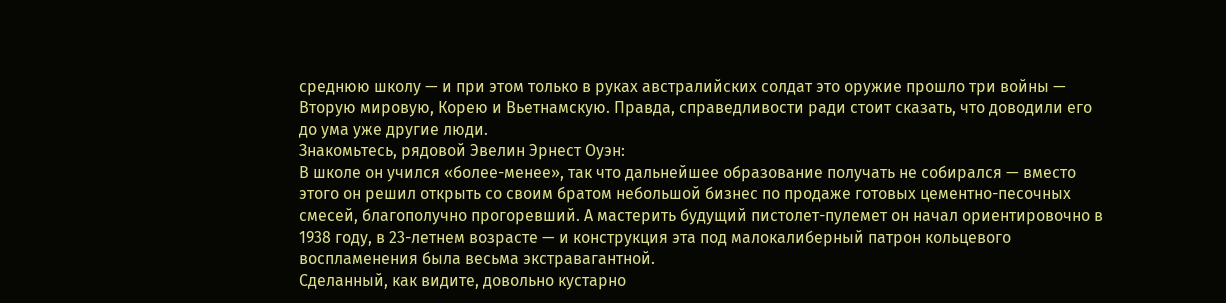среднюю школу — и при этом только в руках австралийских солдат это оружие прошло три войны — Вторую мировую, Корею и Вьетнамскую. Правда, справедливости ради стоит сказать, что доводили его до ума уже другие люди.
Знакомьтесь, рядовой Эвелин Эрнест Оуэн:
В школе он учился «более-менее», так что дальнейшее образование получать не собирался — вместо этого он решил открыть со своим братом небольшой бизнес по продаже готовых цементно-песочных смесей, благополучно прогоревший. А мастерить будущий пистолет-пулемет он начал ориентировочно в 1938 году, в 23-летнем возрасте — и конструкция эта под малокалиберный патрон кольцевого воспламенения была весьма экстравагантной.
Сделанный, как видите, довольно кустарно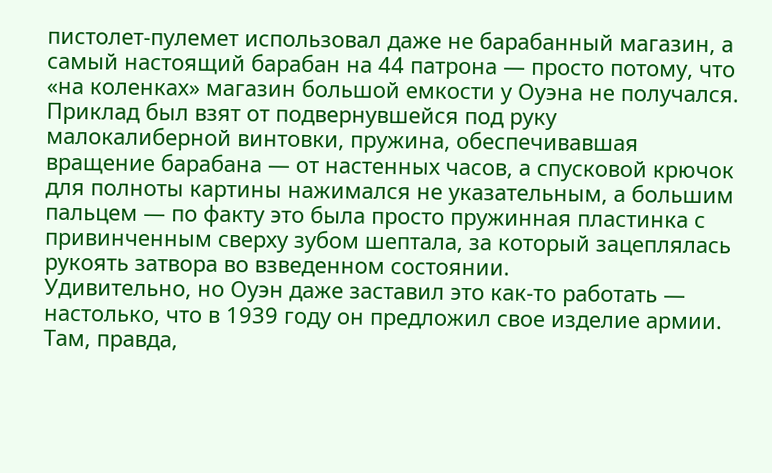пистолет-пулемет использовал даже не барабанный магазин, а самый настоящий барабан на 44 патрона — просто потому, что «на коленках» магазин большой емкости у Оуэна не получался. Приклад был взят от подвернувшейся под руку малокалиберной винтовки, пружина, обеспечивавшая вращение барабана — от настенных часов, а спусковой крючок для полноты картины нажимался не указательным, а большим пальцем — по факту это была просто пружинная пластинка с привинченным сверху зубом шептала, за который зацеплялась рукоять затвора во взведенном состоянии.
Удивительно, но Оуэн даже заставил это как-то работать — настолько, что в 1939 году он предложил свое изделие армии. Там, правда,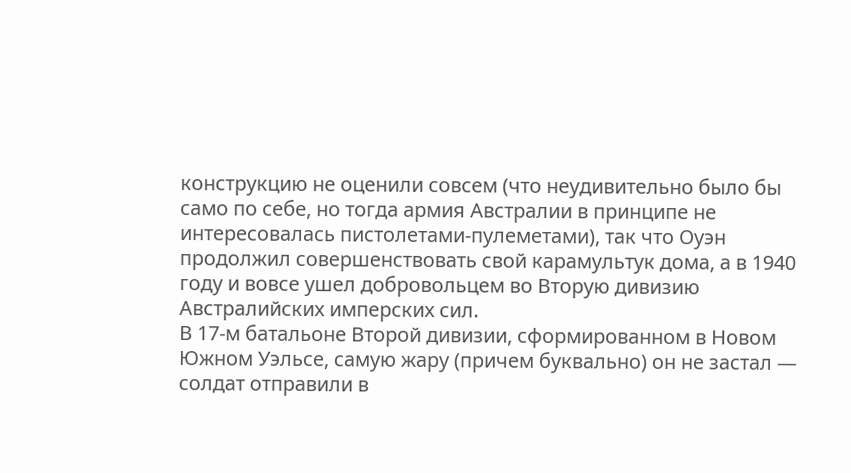конструкцию не оценили совсем (что неудивительно было бы само по себе, но тогда армия Австралии в принципе не интересовалась пистолетами-пулеметами), так что Оуэн продолжил совершенствовать свой карамультук дома, а в 1940 году и вовсе ушел добровольцем во Вторую дивизию Австралийских имперских сил.
В 17-м батальоне Второй дивизии, сформированном в Новом Южном Уэльсе, самую жару (причем буквально) он не застал — солдат отправили в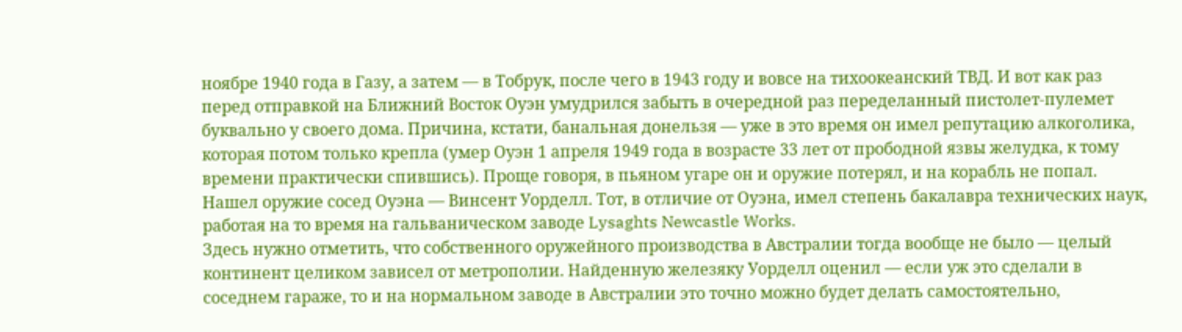ноябре 1940 года в Газу, а затем — в Тобрук, после чего в 1943 году и вовсе на тихоокеанский ТВД. И вот как раз перед отправкой на Ближний Восток Оуэн умудрился забыть в очередной раз переделанный пистолет-пулемет буквально у своего дома. Причина, кстати, банальная донельзя — уже в это время он имел репутацию алкоголика, которая потом только крепла (умер Оуэн 1 апреля 1949 года в возрасте 33 лет от прободной язвы желудка, к тому времени практически спившись). Проще говоря, в пьяном угаре он и оружие потерял, и на корабль не попал.
Нашел оружие сосед Оуэна — Винсент Уорделл. Тот, в отличие от Оуэна, имел степень бакалавра технических наук, работая на то время на гальваническом заводе Lysaghts Newcastle Works.
Здесь нужно отметить, что собственного оружейного производства в Австралии тогда вообще не было — целый континент целиком зависел от метрополии. Найденную железяку Уорделл оценил — если уж это сделали в соседнем гараже, то и на нормальном заводе в Австралии это точно можно будет делать самостоятельно,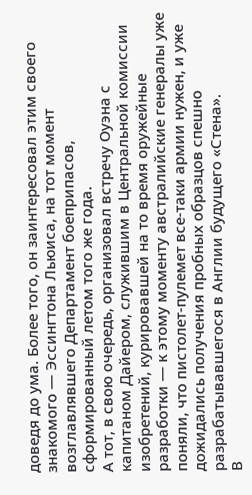доведя до ума. Более того, он заинтересовал этим своего знакомого — Эссингтона Льюиса, на тот момент возглавлявшего Департамент боеприпасов, сформированный летом того же года.
А тот, в свою очередь, организовал встречу Оуэна с капитаном Дайером, служившим в Центральной комиссии изобретений, курировавшей на то время оружейные разработки — к этому моменту австралийские генералы уже поняли, что пистолет-пулемет все-таки армии нужен, и уже дожидались получения пробных образцов спешно разрабатывавшегося в Англии будущего «Стена».
В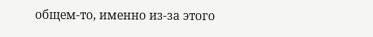общем-то, именно из-за этого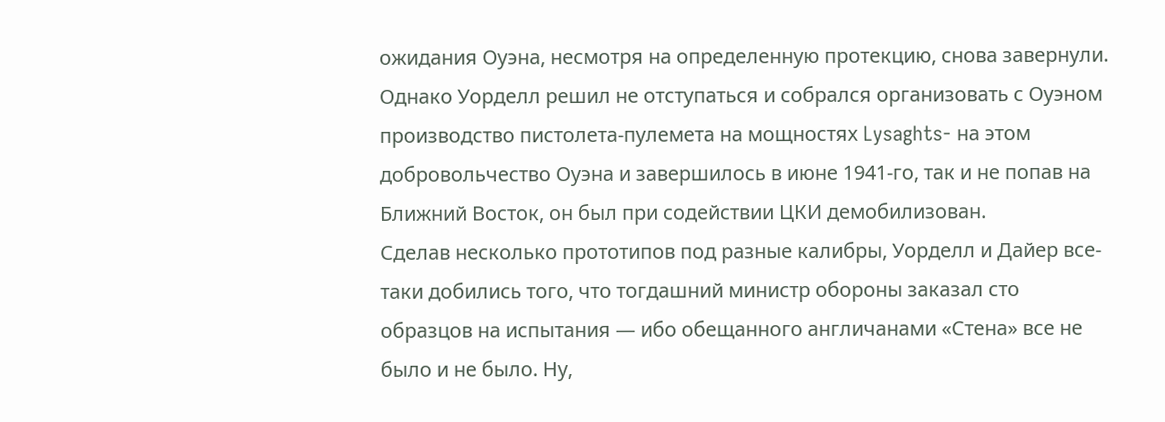ожидания Оуэна, несмотря на определенную протекцию, снова завернули. Однако Уорделл решил не отступаться и собрался организовать с Оуэном производство пистолета-пулемета на мощностях Lysaghts- на этом добровольчество Оуэна и завершилось в июне 1941-го, так и не попав на Ближний Восток, он был при содействии ЦКИ демобилизован.
Сделав несколько прототипов под разные калибры, Уорделл и Дайер все-таки добились того, что тогдашний министр обороны заказал сто образцов на испытания — ибо обещанного англичанами «Стена» все не было и не было. Ну,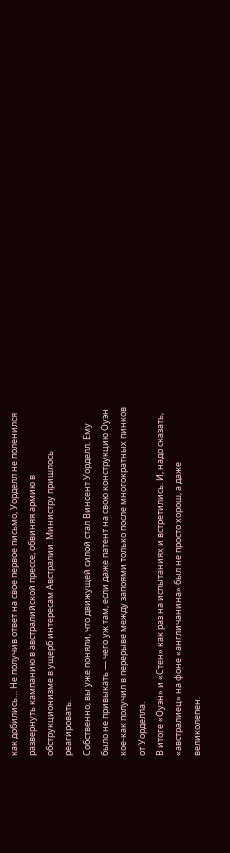как добились… Не получив ответ на свое первое письмо, Уорделл не поленился развернуть кампанию в австралийской прессе, обвиняя армию в обструкционизме в ущерб интересам Австралии. Министру пришлось реагировать.
Собственно, вы уже поняли, что движущей силой стал Винсент Уорделл. Ему было не привыкать — чего уж там, если даже патент на свою конструкцию Оуэн кое-как получил в перерыве между запоями только после многократных пинков от Уорделла.
В итоге «Оуэн» и «Стен» как раз на испытаниях и встретились. И, надо сказать, «австралиец» на фоне «англичанина» был не просто хорош, а даже великолепен.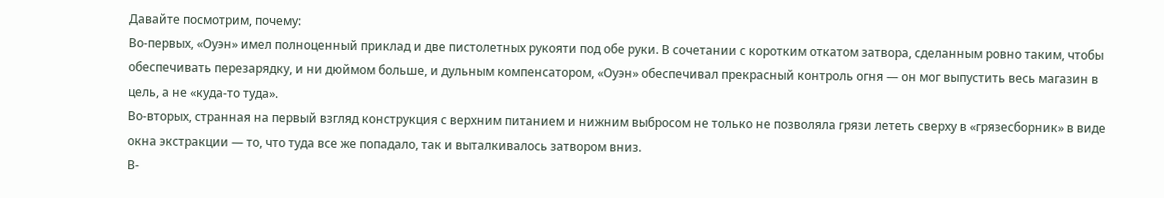Давайте посмотрим, почему:
Во-первых, «Оуэн» имел полноценный приклад и две пистолетных рукояти под обе руки. В сочетании с коротким откатом затвора, сделанным ровно таким, чтобы обеспечивать перезарядку, и ни дюймом больше, и дульным компенсатором, «Оуэн» обеспечивал прекрасный контроль огня — он мог выпустить весь магазин в цель, а не «куда-то туда».
Во-вторых, странная на первый взгляд конструкция с верхним питанием и нижним выбросом не только не позволяла грязи лететь сверху в «грязесборник» в виде окна экстракции — то, что туда все же попадало, так и выталкивалось затвором вниз.
В-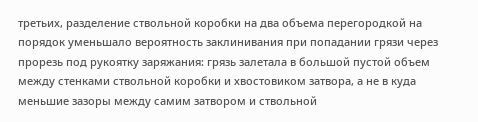третьих, разделение ствольной коробки на два объема перегородкой на порядок уменьшало вероятность заклинивания при попадании грязи через прорезь под рукоятку заряжания: грязь залетала в большой пустой объем между стенками ствольной коробки и хвостовиком затвора, а не в куда меньшие зазоры между самим затвором и ствольной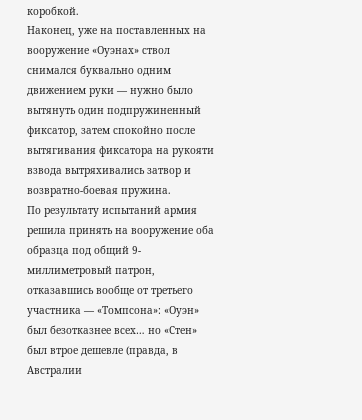коробкой.
Наконец, уже на поставленных на вооружение «Оуэнах» ствол снимался буквально одним движением руки — нужно было вытянуть один подпружиненный фиксатор, затем спокойно после вытягивания фиксатора на рукояти взвода вытряхивались затвор и возвратно-боевая пружина.
По результату испытаний армия решила принять на вооружение оба образца под общий 9-миллиметровый патрон, отказавшись вообще от третьего участника — «Томпсона»: «Оуэн» был безотказнее всех… но «Стен» был втрое дешевле (правда, в Австралии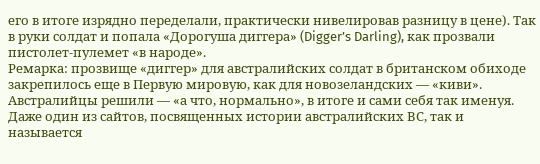его в итоге изрядно переделали, практически нивелировав разницу в цене). Так в руки солдат и попала «Дорогуша диггера» (Digger’s Darling), как прозвали пистолет-пулемет «в народе».
Ремарка: прозвище «диггер» для австралийских солдат в британском обиходе закрепилось еще в Первую мировую, как для новозеландских — «киви». Австралийцы решили — «а что, нормально», в итоге и сами себя так именуя. Даже один из сайтов, посвященных истории австралийских ВС, так и называется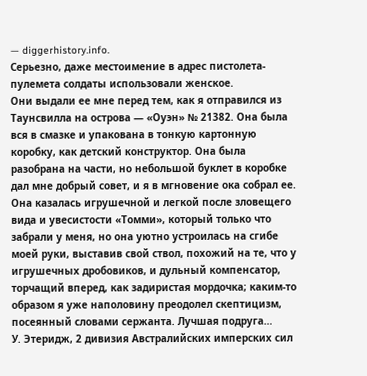— diggerhistory.info.
Серьезно, даже местоимение в адрес пистолета-пулемета солдаты использовали женское.
Они выдали ее мне перед тем, как я отправился из Таунсвилла на острова — «Оуэн» № 21382. Она была вся в смазке и упакована в тонкую картонную коробку, как детский конструктор. Она была разобрана на части, но небольшой буклет в коробке дал мне добрый совет, и я в мгновение ока собрал ее. Она казалась игрушечной и легкой после зловещего вида и увесистости «Томми», который только что забрали у меня, но она уютно устроилась на сгибе моей руки, выставив свой ствол, похожий на те, что у игрушечных дробовиков, и дульный компенсатор, торчащий вперед, как задиристая мордочка; каким-то образом я уже наполовину преодолел скептицизм, посеянный словами сержанта. Лучшая подруга…
У. Этеридж, 2 дивизия Австралийских имперских сил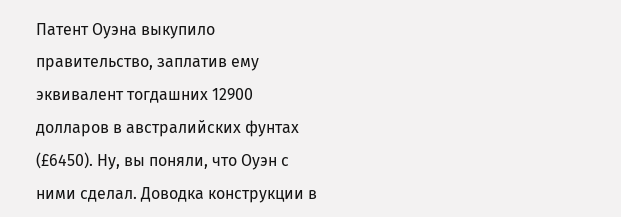Патент Оуэна выкупило правительство, заплатив ему эквивалент тогдашних 12900 долларов в австралийских фунтах (£6450). Ну, вы поняли, что Оуэн с ними сделал. Доводка конструкции в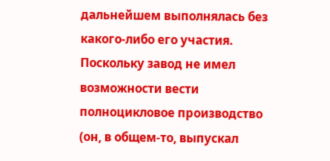дальнейшем выполнялась без какого-либо его участия.
Поскольку завод не имел возможности вести полноцикловое производство (он, в общем-то, выпускал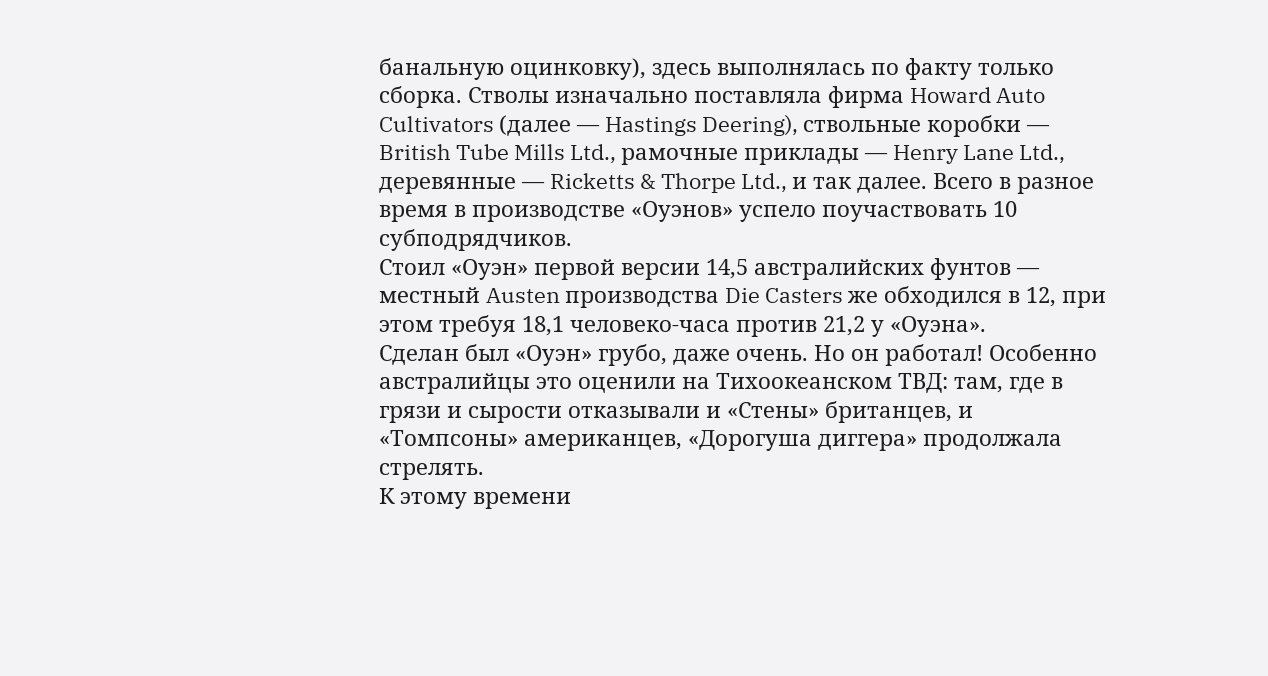банальную оцинковку), здесь выполнялась по факту только сборка. Стволы изначально поставляла фирма Howard Auto Cultivators (далее — Hastings Deering), ствольные коробки — British Tube Mills Ltd., рамочные приклады — Henry Lane Ltd., деревянные — Ricketts & Thorpe Ltd., и так далее. Всего в разное время в производстве «Оуэнов» успело поучаствовать 10 субподрядчиков.
Стоил «Оуэн» первой версии 14,5 австралийских фунтов — местный Austen производства Die Casters же обходился в 12, при этом требуя 18,1 человеко-часа против 21,2 у «Оуэна».
Сделан был «Оуэн» грубо, даже очень. Но он работал! Особенно австралийцы это оценили на Тихоокеанском ТВД: там, где в грязи и сырости отказывали и «Стены» британцев, и «Томпсоны» американцев, «Дорогуша диггера» продолжала стрелять.
К этому времени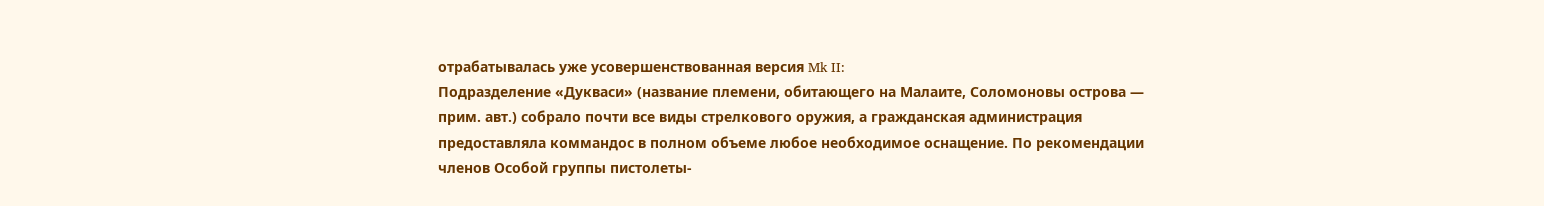отрабатывалась уже усовершенствованная версия Mk II:
Подразделение «Дукваси» (название племени, обитающего на Малаите, Соломоновы острова — прим. авт.) собрало почти все виды стрелкового оружия, а гражданская администрация предоставляла коммандос в полном объеме любое необходимое оснащение. По рекомендации членов Особой группы пистолеты-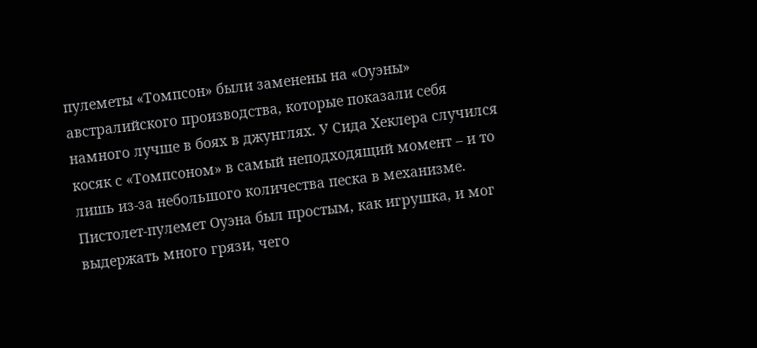пулеметы «Томпсон» были заменены на «Оуэны» австралийского производства, которые показали себя намного лучше в боях в джунглях. У Сида Хеклера случился косяк с «Томпсоном» в самый неподходящий момент – и то лишь из-за небольшого количества песка в механизме. Пистолет-пулемет Оуэна был простым, как игрушка, и мог выдержать много грязи, чего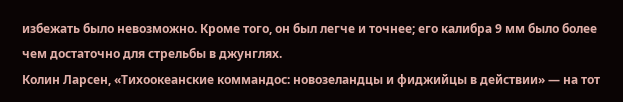избежать было невозможно. Кроме того, он был легче и точнее; его калибра 9 мм было более чем достаточно для стрельбы в джунглях.
Колин Ларсен, «Тихоокеанские коммандос: новозеландцы и фиджийцы в действии» — на тот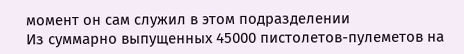момент он сам служил в этом подразделении
Из суммарно выпущенных 45000 пистолетов-пулеметов на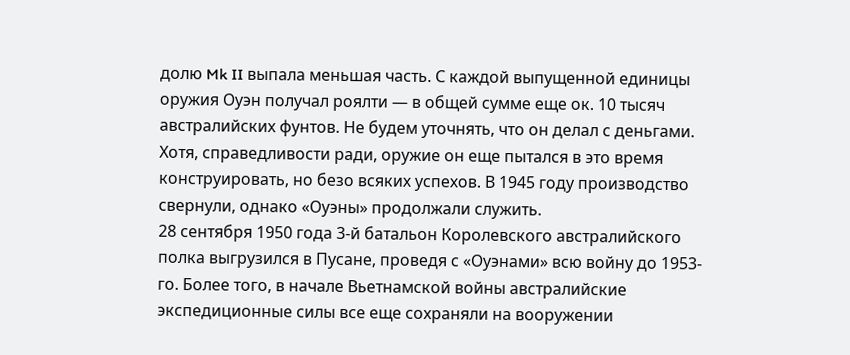долю Mk II выпала меньшая часть. С каждой выпущенной единицы оружия Оуэн получал роялти — в общей сумме еще ок. 10 тысяч австралийских фунтов. Не будем уточнять, что он делал с деньгами. Хотя, справедливости ради, оружие он еще пытался в это время конструировать, но безо всяких успехов. В 1945 году производство свернули, однако «Оуэны» продолжали служить.
28 сентября 1950 года 3-й батальон Королевского австралийского полка выгрузился в Пусане, проведя с «Оуэнами» всю войну до 1953-го. Более того, в начале Вьетнамской войны австралийские экспедиционные силы все еще сохраняли на вооружении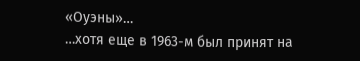«Оуэны»…
…хотя еще в 1963-м был принят на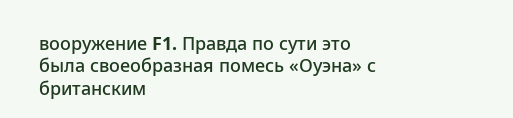вооружение F1. Правда по сути это была своеобразная помесь «Оуэна» с британским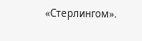«Стерлингом».